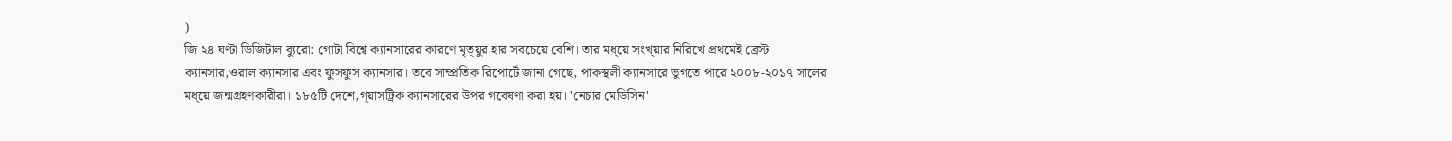)
জি ২৪ ঘণ্টা ডিজিটাল ব্যুরো: গোটা বিশ্বে ক্যানসারের কারণে মৃত্য়ুর হার সবচেয়ে বেশি। তার মধ্য়ে সংখ্য়ার নিরিখে প্রথমেই ব্রেস্ট ক্যানসার,ওরাল ক্যানসার এবং ফুসফুস ক্যানসার। তবে সাম্প্রতিক রিপোর্টে জানা গেছে, পাকস্থলী ক্যানসারে ভুগতে পারে ২০০৮-২০১৭ সালের মধ্য়ে জন্মগ্রহণকারীরা। ১৮৫টি দেশে,গ্য়াসট্রিক ক্যানসারের উপর গবেষণা করা হয়। 'নেচার মেডিসিন'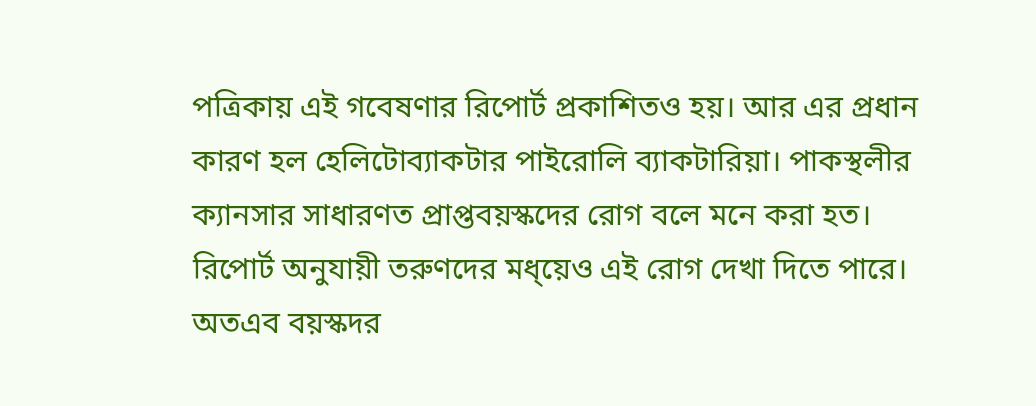পত্রিকায় এই গবেষণার রিপোর্ট প্রকাশিতও হয়। আর এর প্রধান কারণ হল হেলিটোব্যাকটার পাইরোলি ব্যাকটারিয়া। পাকস্থলীর ক্যানসার সাধারণত প্রাপ্তবয়স্কদের রোগ বলে মনে করা হত। রিপোর্ট অনুযায়ী তরুণদের মধ্য়েও এই রোগ দেখা দিতে পারে। অতএব বয়স্কদর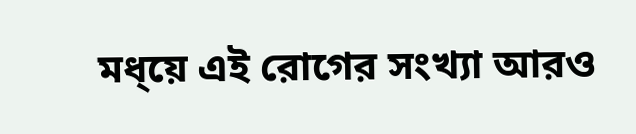মধ্য়ে এই রোগের সংখ্যা আরও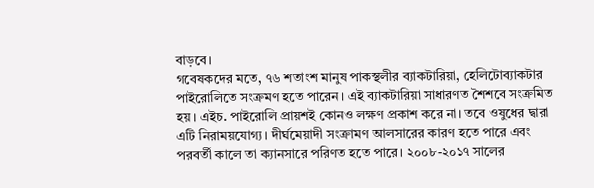বাড়বে।
গবেষকদের মতে, ৭৬ শতাংশ মানুষ পাকস্থলীর ব্যাকটারিয়া, হেলিটোব্যাকটার পাইরোলিতে সংক্রমণ হতে পারেন। এই ব্যাকটারিয়া সাধারণত শৈশবে সংক্রমিত হয়। এইচ. পাইরোলি প্রায়শই কোনও লক্ষণ প্রকাশ করে না। তবে ওষুধের দ্বারা এটি নিরাময়যোগ্য। দীর্ঘমেয়াদী সংক্রামণ আলসারের কারণ হতে পারে এবং পরবর্তী কালে তা ক্যানসারে পরিণত হতে পারে। ২০০৮-২০১৭ সালের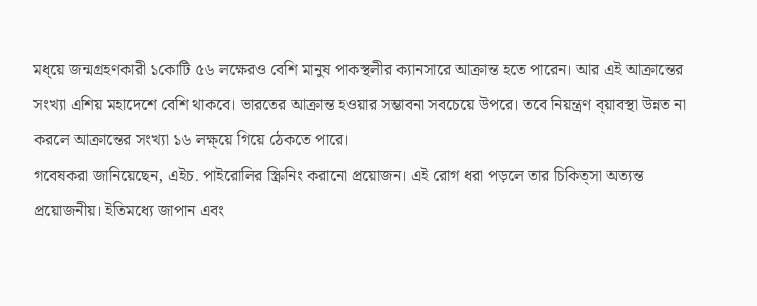মধ্য়ে জন্মগ্রহণকারী ১কোটি ৫৬ লক্ষেরও বেশি মানুষ পাকস্থলীর ক্যানসারে আক্রান্ত হতে পারেন। আর এই আক্রান্তের সংখ্যা এশিয় মহাদেশে বেশি থাকবে। ভারতের আক্রান্ত হওয়ার সম্ভাবনা সবচেয়ে উপরে। তবে নিয়ন্ত্রণ ব্য়াবস্থা উন্নত না করলে আক্রান্তের সংখ্যা ১৬ লক্ষ্য়ে গিয়ে ঠেকতে পারে।
গবেষকরা জানিয়েছেন, এইচ. পাইরোলির স্ক্রিনিং করানো প্রয়োজন। এই রোগ ধরা পড়লে তার চিকিত্সা অত্যন্ত প্রয়োজনীয়। ইতিমধ্যে জাপান এবং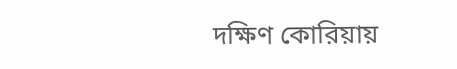দক্ষিণ কোরিয়ায়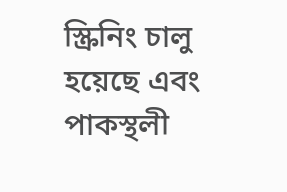স্ক্রিনিং চালু হয়েছে এবং পাকস্থলী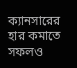ক্যানসারের হার কমাতে সফলও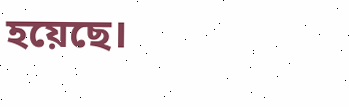হয়েছে।